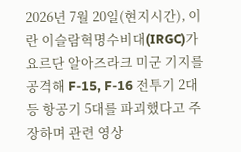2026년 7월 20일(현지시간), 이란 이슬람혁명수비대(IRGC)가 요르단 알아즈라크 미군 기지를 공격해 F-15, F-16 전투기 2대 등 항공기 5대를 파괴했다고 주장하며 관련 영상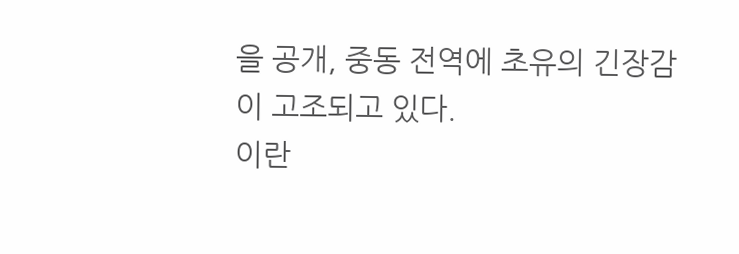을 공개, 중동 전역에 초유의 긴장감이 고조되고 있다.
이란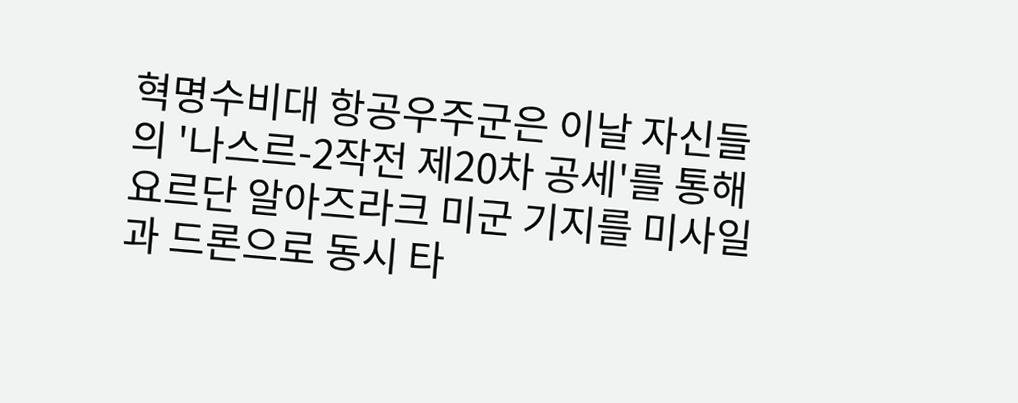혁명수비대 항공우주군은 이날 자신들의 '나스르-2작전 제20차 공세'를 통해 요르단 알아즈라크 미군 기지를 미사일과 드론으로 동시 타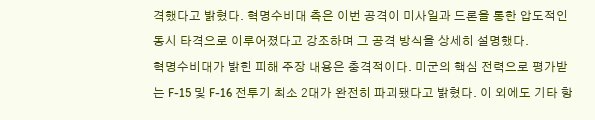격했다고 밝혔다. 혁명수비대 측은 이번 공격이 미사일과 드론을 통한 압도적인 동시 타격으로 이루어졌다고 강조하며 그 공격 방식을 상세히 설명했다.
혁명수비대가 밝힌 피해 주장 내용은 충격적이다. 미군의 핵심 전력으로 평가받는 F-15 및 F-16 전투기 최소 2대가 완전히 파괴됐다고 밝혔다. 이 외에도 기타 항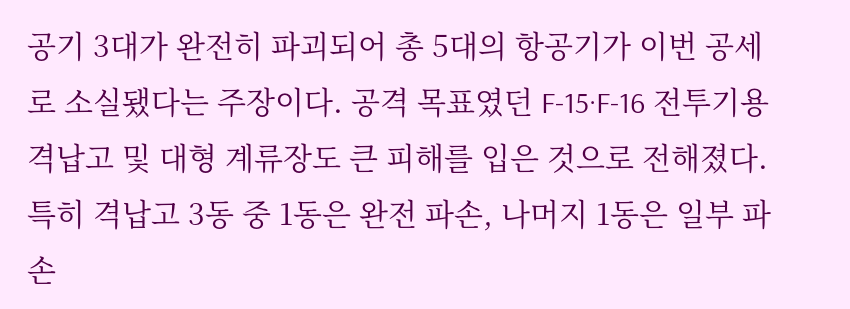공기 3대가 완전히 파괴되어 총 5대의 항공기가 이번 공세로 소실됐다는 주장이다. 공격 목표였던 F-15·F-16 전투기용 격납고 및 대형 계류장도 큰 피해를 입은 것으로 전해졌다. 특히 격납고 3동 중 1동은 완전 파손, 나머지 1동은 일부 파손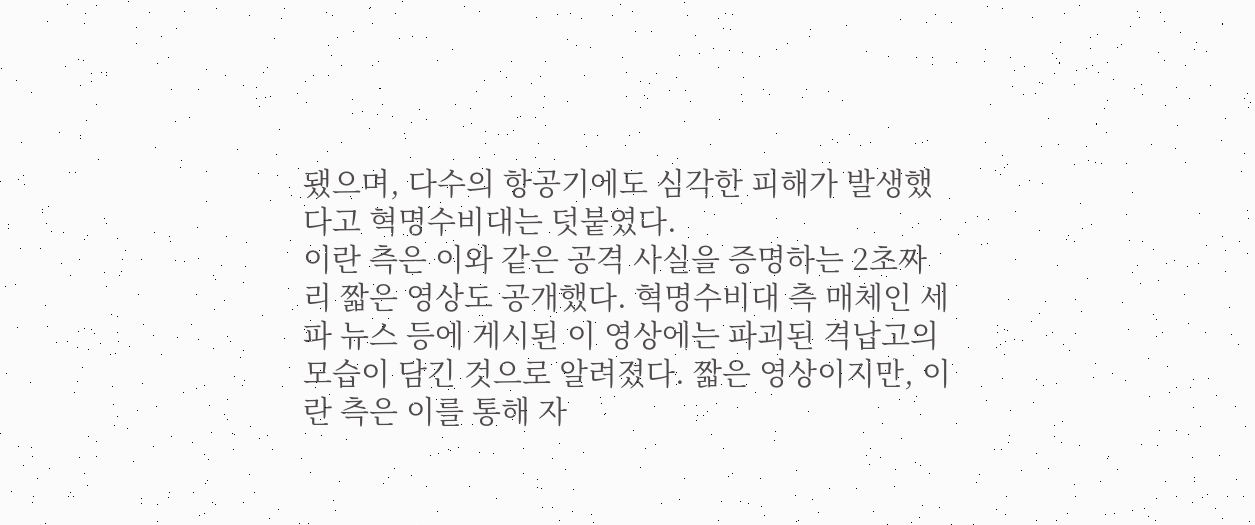됐으며, 다수의 항공기에도 심각한 피해가 발생했다고 혁명수비대는 덧붙였다.
이란 측은 이와 같은 공격 사실을 증명하는 2초짜리 짧은 영상도 공개했다. 혁명수비대 측 매체인 세파 뉴스 등에 게시된 이 영상에는 파괴된 격납고의 모습이 담긴 것으로 알려졌다. 짧은 영상이지만, 이란 측은 이를 통해 자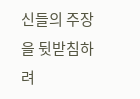신들의 주장을 뒷받침하려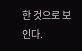한 것으로 보인다.